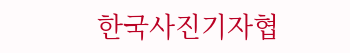한국사진기자협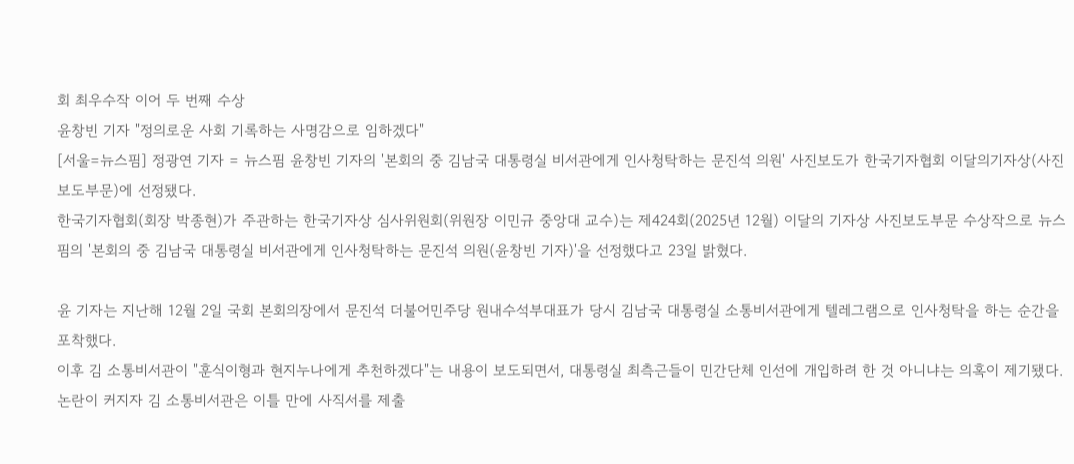회 최우수작 이어 두 번째 수상
윤창빈 기자 "정의로운 사회 기록하는 사명감으로 임하겠다"
[서울=뉴스핌] 정광연 기자 = 뉴스핌 윤창빈 기자의 '본회의 중 김남국 대통령실 비서관에게 인사청탁하는 문진석 의원' 사진보도가 한국기자협회 이달의기자상(사진보도부문)에 선정됐다.
한국기자협회(회장 박종현)가 주관하는 한국기자상 심사위원회(위원장 이민규 중앙대 교수)는 제424회(2025년 12월) 이달의 기자상 사진보도부문 수상작으로 뉴스핌의 '본회의 중 김남국 대통령실 비서관에게 인사청탁하는 문진석 의원(윤창빈 기자)'을 선정했다고 23일 밝혔다.

윤 기자는 지난해 12월 2일 국회 본회의장에서 문진석 더불어민주당 원내수석부대표가 당시 김남국 대통령실 소통비서관에게 텔레그램으로 인사청탁을 하는 순간을 포착했다.
이후 김 소통비서관이 "훈식이형과 현지누나에게 추천하겠다"는 내용이 보도되면서, 대통령실 최측근들이 민간단체 인선에 개입하려 한 것 아니냐는 의혹이 제기됐다. 논란이 커지자 김 소통비서관은 이틀 만에 사직서를 제출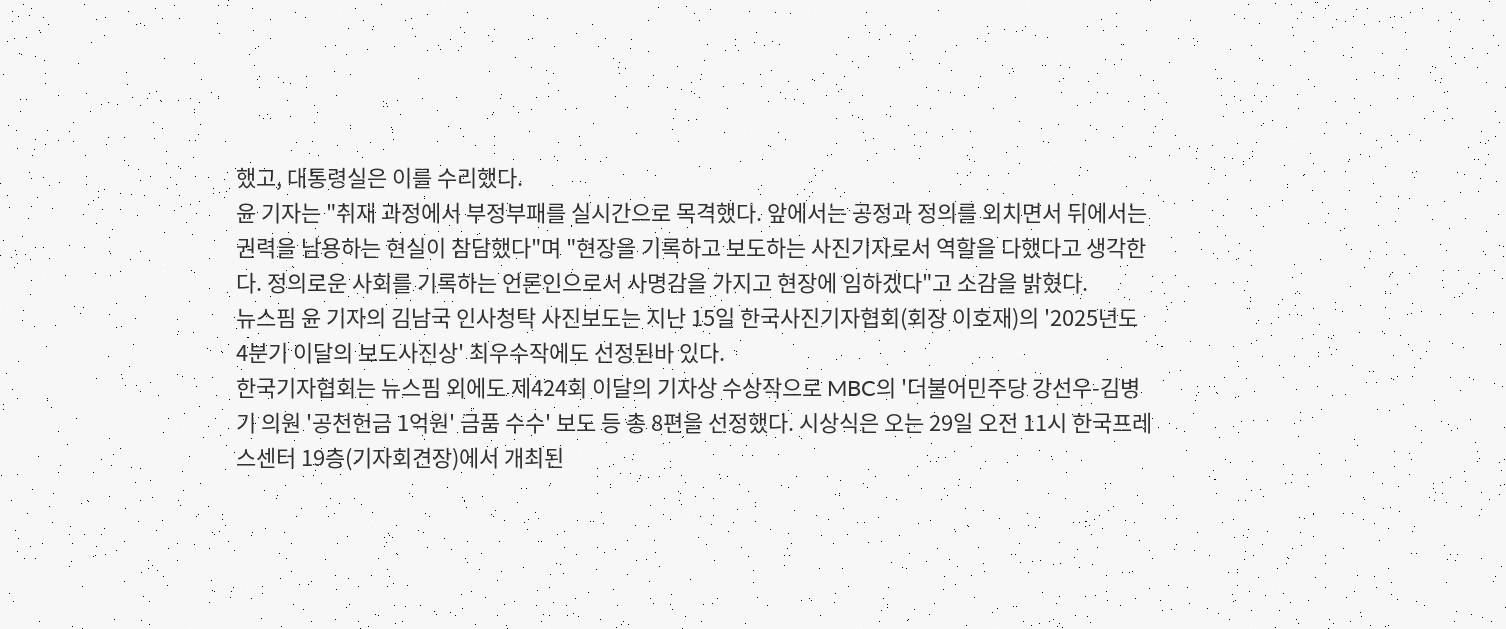했고, 대통령실은 이를 수리했다.
윤 기자는 "취재 과정에서 부정부패를 실시간으로 목격했다. 앞에서는 공정과 정의를 외치면서 뒤에서는 권력을 남용하는 현실이 참담했다"며 "현장을 기록하고 보도하는 사진기자로서 역할을 다했다고 생각한다. 정의로운 사회를 기록하는 언론인으로서 사명감을 가지고 현장에 임하겠다"고 소감을 밝혔다.
뉴스핌 윤 기자의 김남국 인사청탁 사진보도는 지난 15일 한국사진기자협회(회장 이호재)의 '2025년도 4분기 이달의 보도사진상' 최우수작에도 선정된바 있다.
한국기자협회는 뉴스핌 외에도 제424회 이달의 기자상 수상작으로 MBC의 '더불어민주당 강선우-김병기 의원 '공천헌금 1억원' 금품 수수' 보도 등 총 8편을 선정했다. 시상식은 오는 29일 오전 11시 한국프레스센터 19층(기자회견장)에서 개최된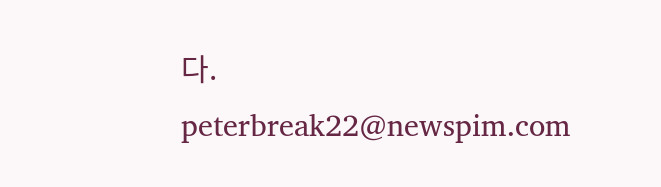다.
peterbreak22@newspim.com